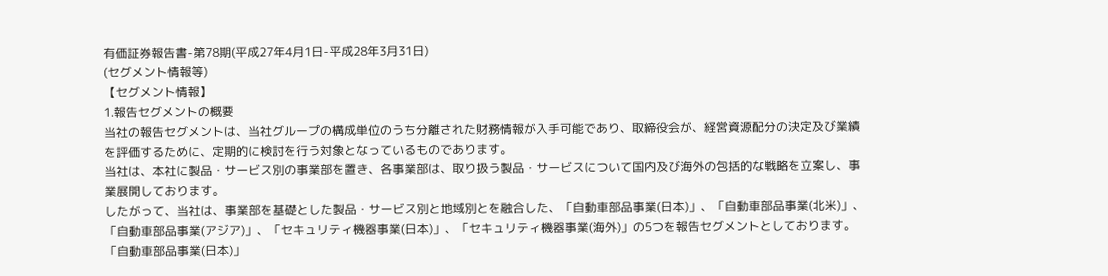有価証券報告書-第78期(平成27年4月1日-平成28年3月31日)
(セグメント情報等)
【セグメント情報】
1.報告セグメントの概要
当社の報告セグメントは、当社グループの構成単位のうち分離された財務情報が入手可能であり、取締役会が、経営資源配分の決定及び業績を評価するために、定期的に検討を行う対象となっているものであります。
当社は、本社に製品・サービス別の事業部を置き、各事業部は、取り扱う製品・サービスについて国内及び海外の包括的な戦略を立案し、事業展開しております。
したがって、当社は、事業部を基礎とした製品・サービス別と地域別とを融合した、「自動車部品事業(日本)」、「自動車部品事業(北米)」、「自動車部品事業(アジア)」、「セキュリティ機器事業(日本)」、「セキュリティ機器事業(海外)」の5つを報告セグメントとしております。
「自動車部品事業(日本)」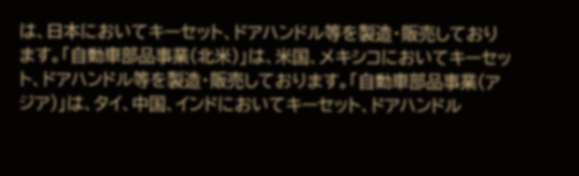は、日本においてキーセット、ドアハンドル等を製造・販売しております。「自動車部品事業(北米)」は、米国、メキシコにおいてキーセット、ドアハンドル等を製造・販売しております。「自動車部品事業(アジア)」は、タイ、中国、インドにおいてキーセット、ドアハンドル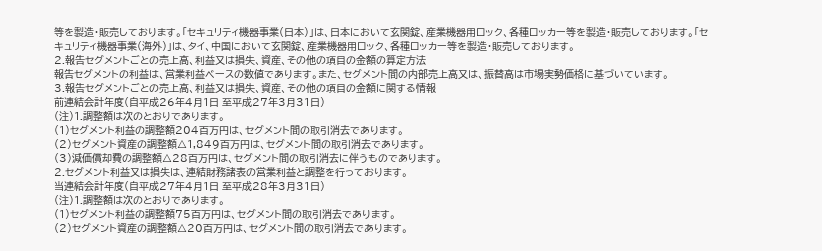等を製造・販売しております。「セキュリティ機器事業(日本)」は、日本において玄関錠、産業機器用ロック、各種ロッカー等を製造・販売しております。「セキュリティ機器事業(海外)」は、タイ、中国において玄関錠、産業機器用ロック、各種ロッカー等を製造・販売しております。
2.報告セグメントごとの売上高、利益又は損失、資産、その他の項目の金額の算定方法
報告セグメントの利益は、営業利益ベースの数値であります。また、セグメント間の内部売上高又は、振替高は市場実勢価格に基づいています。
3.報告セグメントごとの売上高、利益又は損失、資産、その他の項目の金額に関する情報
前連結会計年度(自平成26年4月1日 至平成27年3月31日)
(注)1.調整額は次のとおりであります。
(1)セグメント利益の調整額204百万円は、セグメント間の取引消去であります。
(2)セグメント資産の調整額△1,849百万円は、セグメント間の取引消去であります。
(3)減価償却費の調整額△28百万円は、セグメント間の取引消去に伴うものであります。
2.セグメント利益又は損失は、連結財務諸表の営業利益と調整を行っております。
当連結会計年度(自平成27年4月1日 至平成28年3月31日)
(注)1.調整額は次のとおりであります。
(1)セグメント利益の調整額75百万円は、セグメント間の取引消去であります。
(2)セグメント資産の調整額△20百万円は、セグメント間の取引消去であります。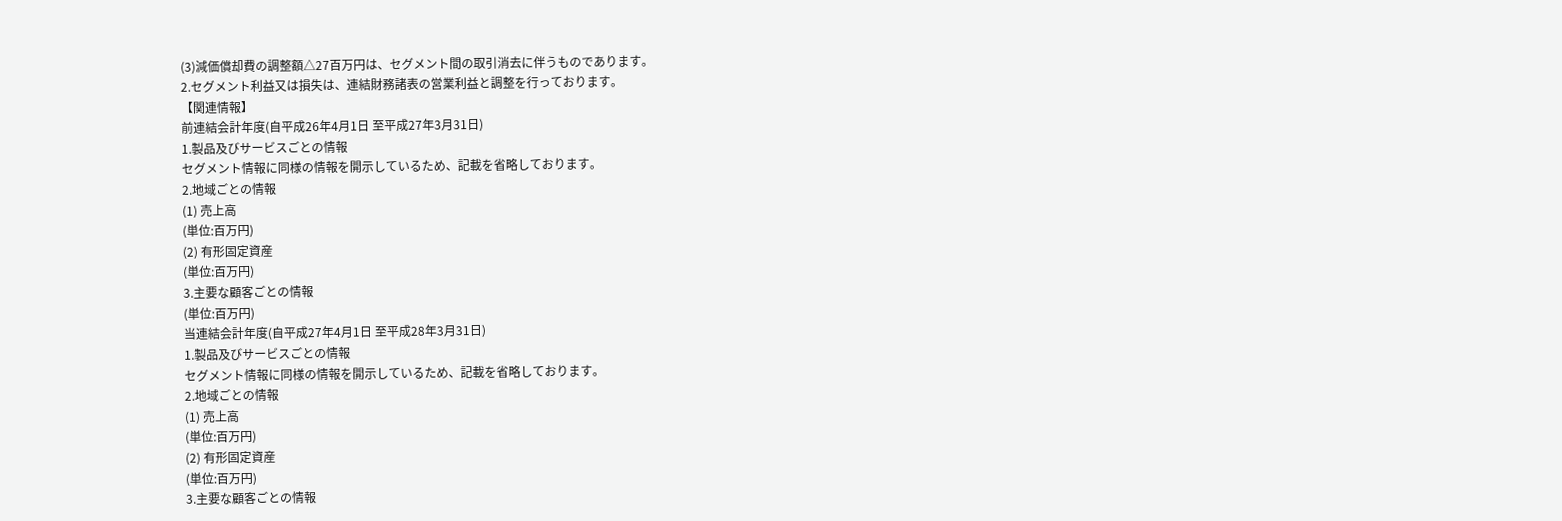(3)減価償却費の調整額△27百万円は、セグメント間の取引消去に伴うものであります。
2.セグメント利益又は損失は、連結財務諸表の営業利益と調整を行っております。
【関連情報】
前連結会計年度(自平成26年4月1日 至平成27年3月31日)
1.製品及びサービスごとの情報
セグメント情報に同様の情報を開示しているため、記載を省略しております。
2.地域ごとの情報
(1) 売上高
(単位:百万円)
(2) 有形固定資産
(単位:百万円)
3.主要な顧客ごとの情報
(単位:百万円)
当連結会計年度(自平成27年4月1日 至平成28年3月31日)
1.製品及びサービスごとの情報
セグメント情報に同様の情報を開示しているため、記載を省略しております。
2.地域ごとの情報
(1) 売上高
(単位:百万円)
(2) 有形固定資産
(単位:百万円)
3.主要な顧客ごとの情報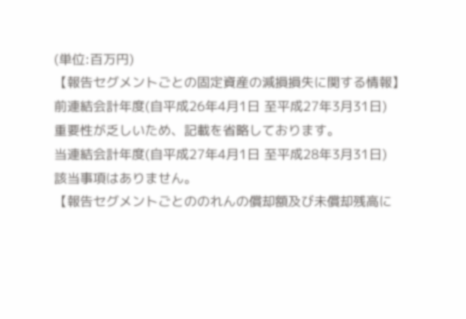(単位:百万円)
【報告セグメントごとの固定資産の減損損失に関する情報】
前連結会計年度(自平成26年4月1日 至平成27年3月31日)
重要性が乏しいため、記載を省略しております。
当連結会計年度(自平成27年4月1日 至平成28年3月31日)
該当事項はありません。
【報告セグメントごとののれんの償却額及び未償却残高に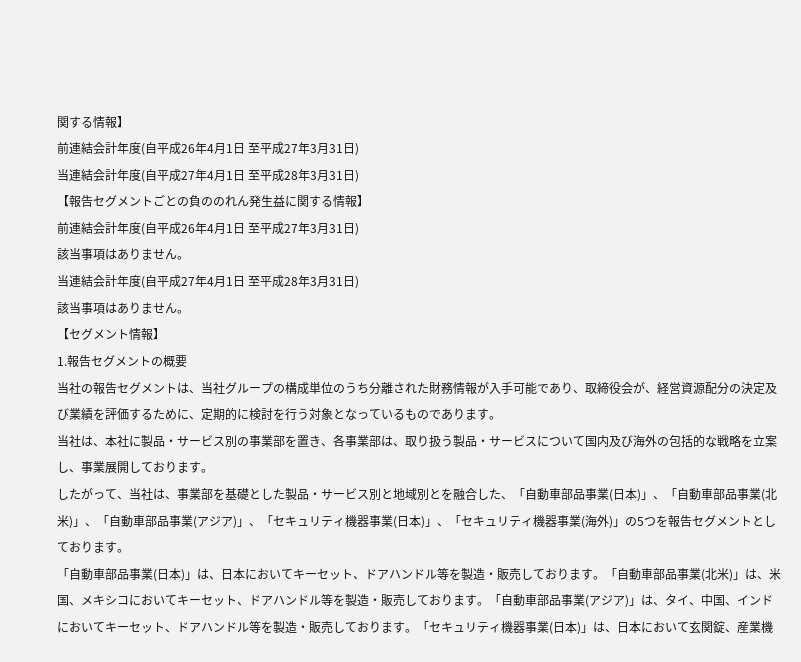関する情報】
前連結会計年度(自平成26年4月1日 至平成27年3月31日)
当連結会計年度(自平成27年4月1日 至平成28年3月31日)
【報告セグメントごとの負ののれん発生益に関する情報】
前連結会計年度(自平成26年4月1日 至平成27年3月31日)
該当事項はありません。
当連結会計年度(自平成27年4月1日 至平成28年3月31日)
該当事項はありません。
【セグメント情報】
1.報告セグメントの概要
当社の報告セグメントは、当社グループの構成単位のうち分離された財務情報が入手可能であり、取締役会が、経営資源配分の決定及び業績を評価するために、定期的に検討を行う対象となっているものであります。
当社は、本社に製品・サービス別の事業部を置き、各事業部は、取り扱う製品・サービスについて国内及び海外の包括的な戦略を立案し、事業展開しております。
したがって、当社は、事業部を基礎とした製品・サービス別と地域別とを融合した、「自動車部品事業(日本)」、「自動車部品事業(北米)」、「自動車部品事業(アジア)」、「セキュリティ機器事業(日本)」、「セキュリティ機器事業(海外)」の5つを報告セグメントとしております。
「自動車部品事業(日本)」は、日本においてキーセット、ドアハンドル等を製造・販売しております。「自動車部品事業(北米)」は、米国、メキシコにおいてキーセット、ドアハンドル等を製造・販売しております。「自動車部品事業(アジア)」は、タイ、中国、インドにおいてキーセット、ドアハンドル等を製造・販売しております。「セキュリティ機器事業(日本)」は、日本において玄関錠、産業機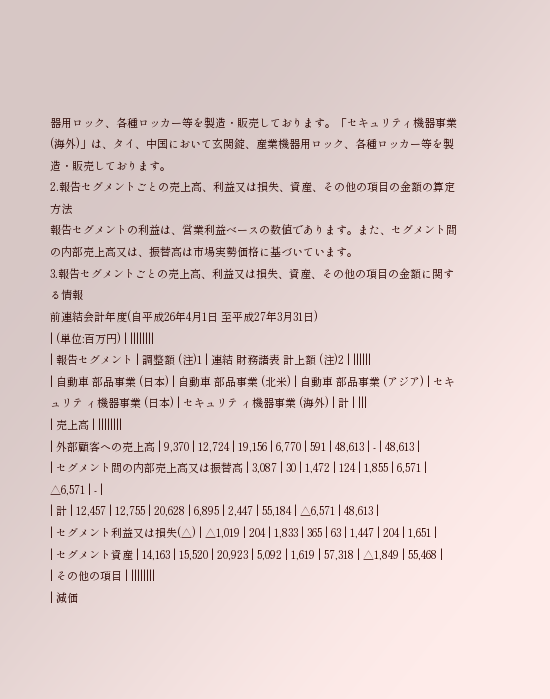器用ロック、各種ロッカー等を製造・販売しております。「セキュリティ機器事業(海外)」は、タイ、中国において玄関錠、産業機器用ロック、各種ロッカー等を製造・販売しております。
2.報告セグメントごとの売上高、利益又は損失、資産、その他の項目の金額の算定方法
報告セグメントの利益は、営業利益ベースの数値であります。また、セグメント間の内部売上高又は、振替高は市場実勢価格に基づいています。
3.報告セグメントごとの売上高、利益又は損失、資産、その他の項目の金額に関する情報
前連結会計年度(自平成26年4月1日 至平成27年3月31日)
| (単位:百万円) | ||||||||
| 報告セグメント | 調整額 (注)1 | 連結 財務諸表 計上額 (注)2 | ||||||
| 自動車 部品事業 (日本) | 自動車 部品事業 (北米) | 自動車 部品事業 (アジア) | セキュリテ ィ機器事業 (日本) | セキュリテ ィ機器事業 (海外) | 計 | |||
| 売上高 | ||||||||
| 外部顧客への売上高 | 9,370 | 12,724 | 19,156 | 6,770 | 591 | 48,613 | - | 48,613 |
| セグメント間の内部売上高又は振替高 | 3,087 | 30 | 1,472 | 124 | 1,855 | 6,571 | △6,571 | - |
| 計 | 12,457 | 12,755 | 20,628 | 6,895 | 2,447 | 55,184 | △6,571 | 48,613 |
| セグメント利益又は損失(△) | △1,019 | 204 | 1,833 | 365 | 63 | 1,447 | 204 | 1,651 |
| セグメント資産 | 14,163 | 15,520 | 20,923 | 5,092 | 1,619 | 57,318 | △1,849 | 55,468 |
| その他の項目 | ||||||||
| 減価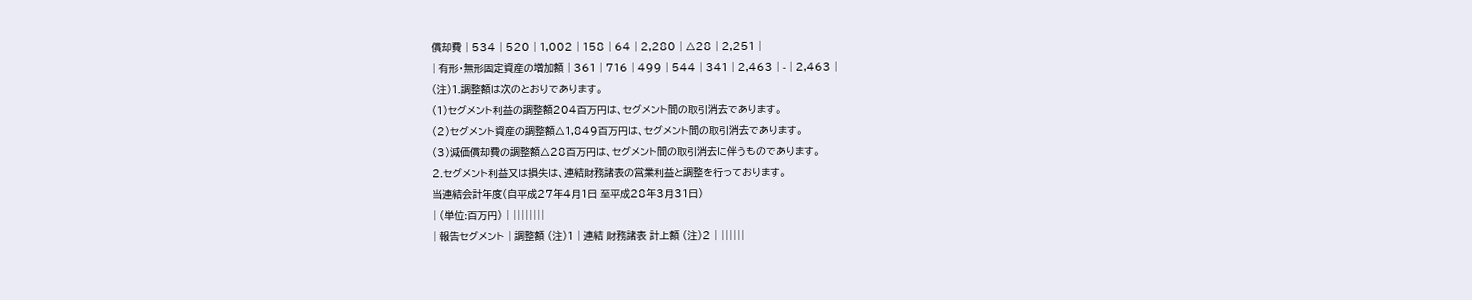償却費 | 534 | 520 | 1,002 | 158 | 64 | 2,280 | △28 | 2,251 |
| 有形・無形固定資産の増加額 | 361 | 716 | 499 | 544 | 341 | 2,463 | - | 2,463 |
(注)1.調整額は次のとおりであります。
(1)セグメント利益の調整額204百万円は、セグメント間の取引消去であります。
(2)セグメント資産の調整額△1,849百万円は、セグメント間の取引消去であります。
(3)減価償却費の調整額△28百万円は、セグメント間の取引消去に伴うものであります。
2.セグメント利益又は損失は、連結財務諸表の営業利益と調整を行っております。
当連結会計年度(自平成27年4月1日 至平成28年3月31日)
| (単位:百万円) | ||||||||
| 報告セグメント | 調整額 (注)1 | 連結 財務諸表 計上額 (注)2 | ||||||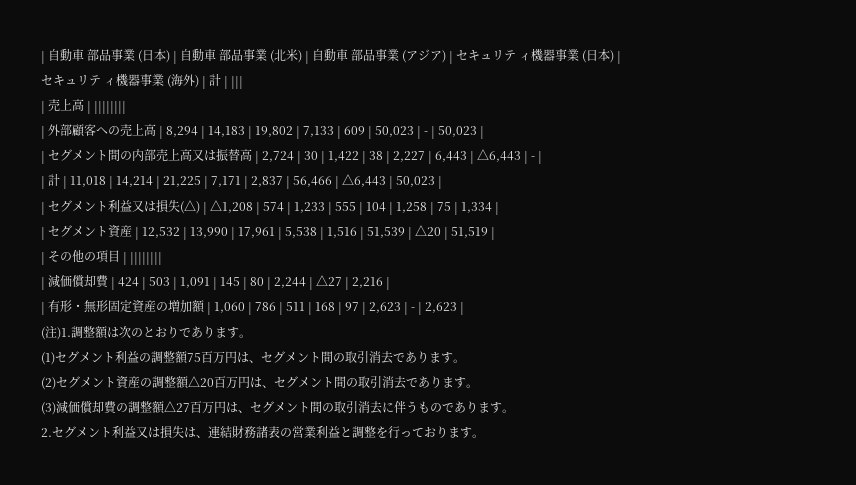| 自動車 部品事業 (日本) | 自動車 部品事業 (北米) | 自動車 部品事業 (アジア) | セキュリテ ィ機器事業 (日本) | セキュリテ ィ機器事業 (海外) | 計 | |||
| 売上高 | ||||||||
| 外部顧客への売上高 | 8,294 | 14,183 | 19,802 | 7,133 | 609 | 50,023 | - | 50,023 |
| セグメント間の内部売上高又は振替高 | 2,724 | 30 | 1,422 | 38 | 2,227 | 6,443 | △6,443 | - |
| 計 | 11,018 | 14,214 | 21,225 | 7,171 | 2,837 | 56,466 | △6,443 | 50,023 |
| セグメント利益又は損失(△) | △1,208 | 574 | 1,233 | 555 | 104 | 1,258 | 75 | 1,334 |
| セグメント資産 | 12,532 | 13,990 | 17,961 | 5,538 | 1,516 | 51,539 | △20 | 51,519 |
| その他の項目 | ||||||||
| 減価償却費 | 424 | 503 | 1,091 | 145 | 80 | 2,244 | △27 | 2,216 |
| 有形・無形固定資産の増加額 | 1,060 | 786 | 511 | 168 | 97 | 2,623 | - | 2,623 |
(注)1.調整額は次のとおりであります。
(1)セグメント利益の調整額75百万円は、セグメント間の取引消去であります。
(2)セグメント資産の調整額△20百万円は、セグメント間の取引消去であります。
(3)減価償却費の調整額△27百万円は、セグメント間の取引消去に伴うものであります。
2.セグメント利益又は損失は、連結財務諸表の営業利益と調整を行っております。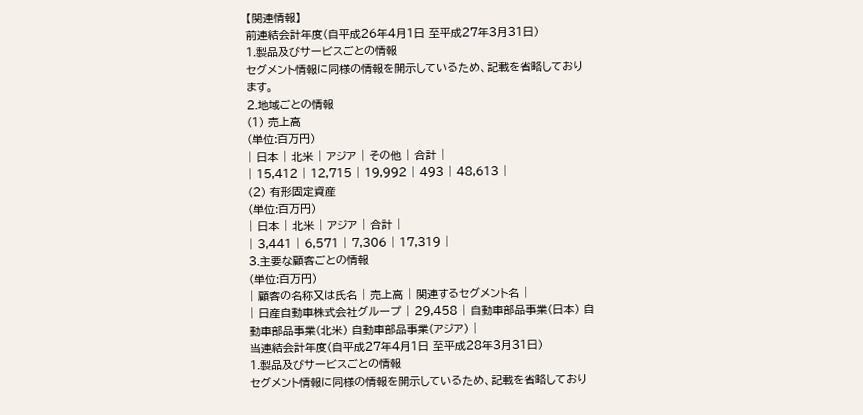【関連情報】
前連結会計年度(自平成26年4月1日 至平成27年3月31日)
1.製品及びサービスごとの情報
セグメント情報に同様の情報を開示しているため、記載を省略しております。
2.地域ごとの情報
(1) 売上高
(単位:百万円)
| 日本 | 北米 | アジア | その他 | 合計 |
| 15,412 | 12,715 | 19,992 | 493 | 48,613 |
(2) 有形固定資産
(単位:百万円)
| 日本 | 北米 | アジア | 合計 |
| 3,441 | 6,571 | 7,306 | 17,319 |
3.主要な顧客ごとの情報
(単位:百万円)
| 顧客の名称又は氏名 | 売上高 | 関連するセグメント名 |
| 日産自動車株式会社グループ | 29,458 | 自動車部品事業(日本) 自動車部品事業(北米) 自動車部品事業(アジア) |
当連結会計年度(自平成27年4月1日 至平成28年3月31日)
1.製品及びサービスごとの情報
セグメント情報に同様の情報を開示しているため、記載を省略しており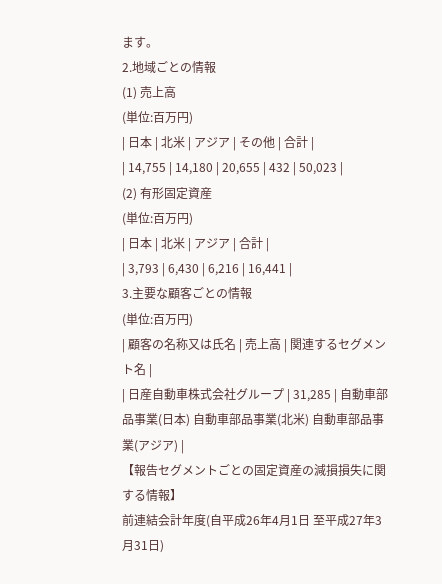ます。
2.地域ごとの情報
(1) 売上高
(単位:百万円)
| 日本 | 北米 | アジア | その他 | 合計 |
| 14,755 | 14,180 | 20,655 | 432 | 50,023 |
(2) 有形固定資産
(単位:百万円)
| 日本 | 北米 | アジア | 合計 |
| 3,793 | 6,430 | 6,216 | 16,441 |
3.主要な顧客ごとの情報
(単位:百万円)
| 顧客の名称又は氏名 | 売上高 | 関連するセグメント名 |
| 日産自動車株式会社グループ | 31,285 | 自動車部品事業(日本) 自動車部品事業(北米) 自動車部品事業(アジア) |
【報告セグメントごとの固定資産の減損損失に関する情報】
前連結会計年度(自平成26年4月1日 至平成27年3月31日)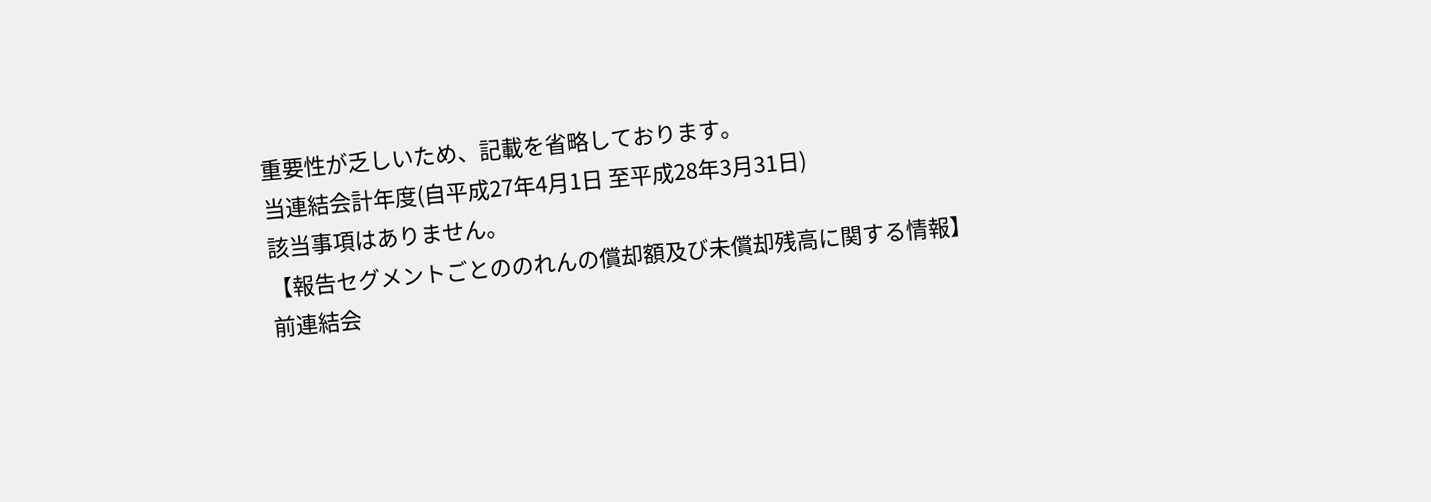重要性が乏しいため、記載を省略しております。
当連結会計年度(自平成27年4月1日 至平成28年3月31日)
該当事項はありません。
【報告セグメントごとののれんの償却額及び未償却残高に関する情報】
前連結会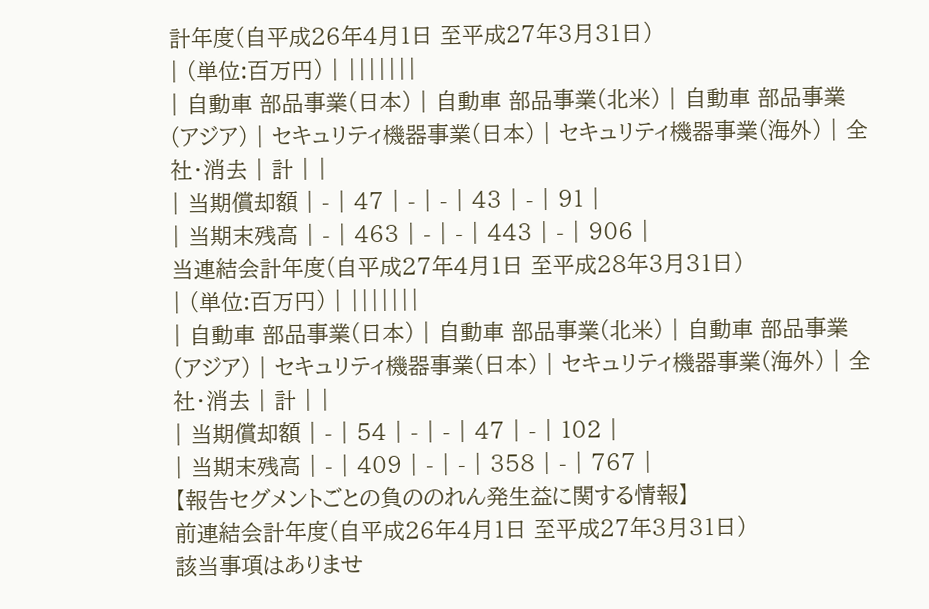計年度(自平成26年4月1日 至平成27年3月31日)
| (単位:百万円) | |||||||
| 自動車 部品事業(日本) | 自動車 部品事業(北米) | 自動車 部品事業(アジア) | セキュリティ機器事業(日本) | セキュリティ機器事業(海外) | 全社・消去 | 計 | |
| 当期償却額 | - | 47 | - | - | 43 | - | 91 |
| 当期末残高 | - | 463 | - | - | 443 | - | 906 |
当連結会計年度(自平成27年4月1日 至平成28年3月31日)
| (単位:百万円) | |||||||
| 自動車 部品事業(日本) | 自動車 部品事業(北米) | 自動車 部品事業(アジア) | セキュリティ機器事業(日本) | セキュリティ機器事業(海外) | 全社・消去 | 計 | |
| 当期償却額 | - | 54 | - | - | 47 | - | 102 |
| 当期末残高 | - | 409 | - | - | 358 | - | 767 |
【報告セグメントごとの負ののれん発生益に関する情報】
前連結会計年度(自平成26年4月1日 至平成27年3月31日)
該当事項はありませ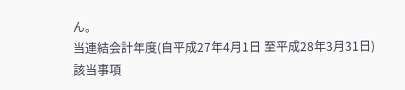ん。
当連結会計年度(自平成27年4月1日 至平成28年3月31日)
該当事項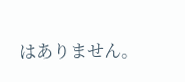はありません。